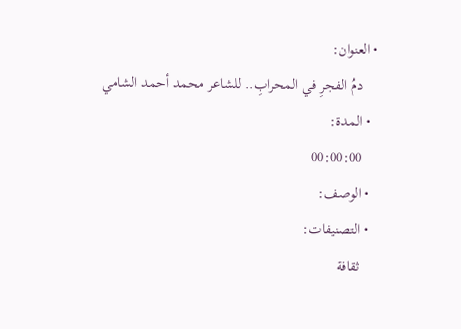• العنوان:
    دمُ الفجرِ في المحرابِ.. للشاعر محمد أحمد الشامي
  • المدة:
    00:00:00
  • الوصف:
  • التصنيفات:
    ثقافة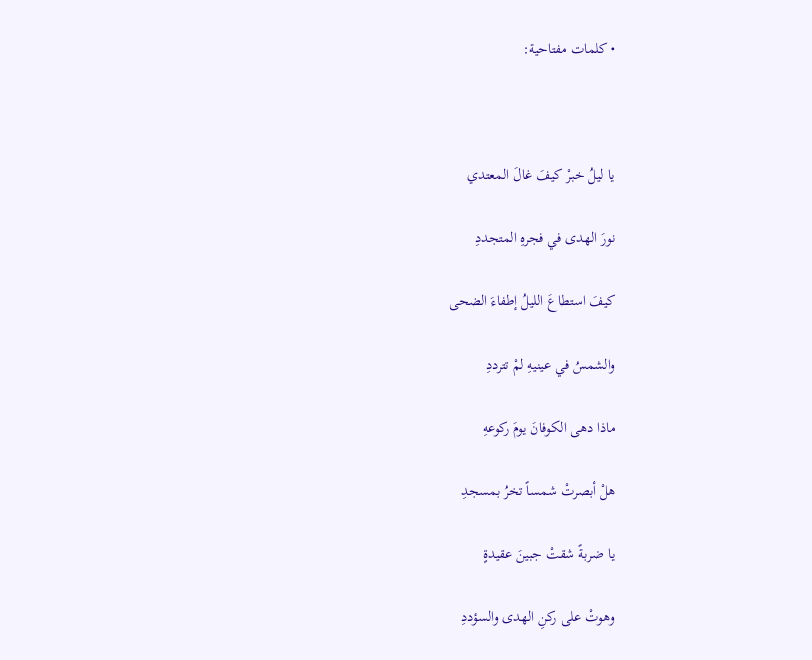• كلمات مفتاحية:



يا ليلُ خبرْ كيفَ غالَ المعتدي

نورَ الهدى في فجرهِ المتجددِ

كيفَ استطاعَ الليلُ إطفاءَ الضحى

والشمسُ في عينيهِ لمْ تترددِ

ماذا دهى الكوفانَ يومَ ركوعهِ

هلْ أبصرتْ شمساً تخرُ بمسجدِ

يا ضربةً شقتْ جبينَ عقيدةٍ

وهوتْ على ركنِ الهدى والسؤددِ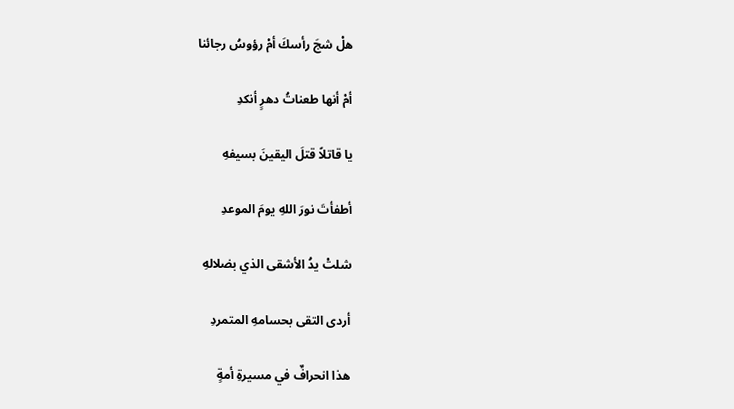هلْ شجَ رأسكَ أمْ رؤوسُ رجائنا

أمْ أنها طعناتُ دهرٍ أنكدِ

يا قاتلاً قتلَ اليقينَ بسيفهِ

أطفأتَ نورَ اللهِ يومَ الموعدِ

شلتْ يدُ الأشقى الذي بضلالهِ

أردى التقى بحسامهِ المتمردِ

هذا انحرافٌ في مسيرةِ أمةٍ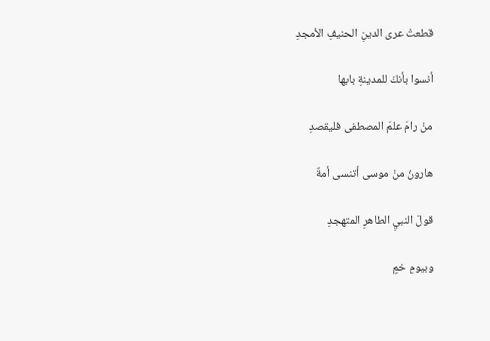قطعتْ عرى الدينِ الحنيفِ الأمجدِ

أنسوا بأنكَ للمدينةِ بابها

منْ رامَ علمَ المصطفى فليقصدِ

هارونُ منْ موسى أتنسى أمةٌ

قولَ النبيِ الطاهرِ المتهجدِ

وبيومِ خمٍ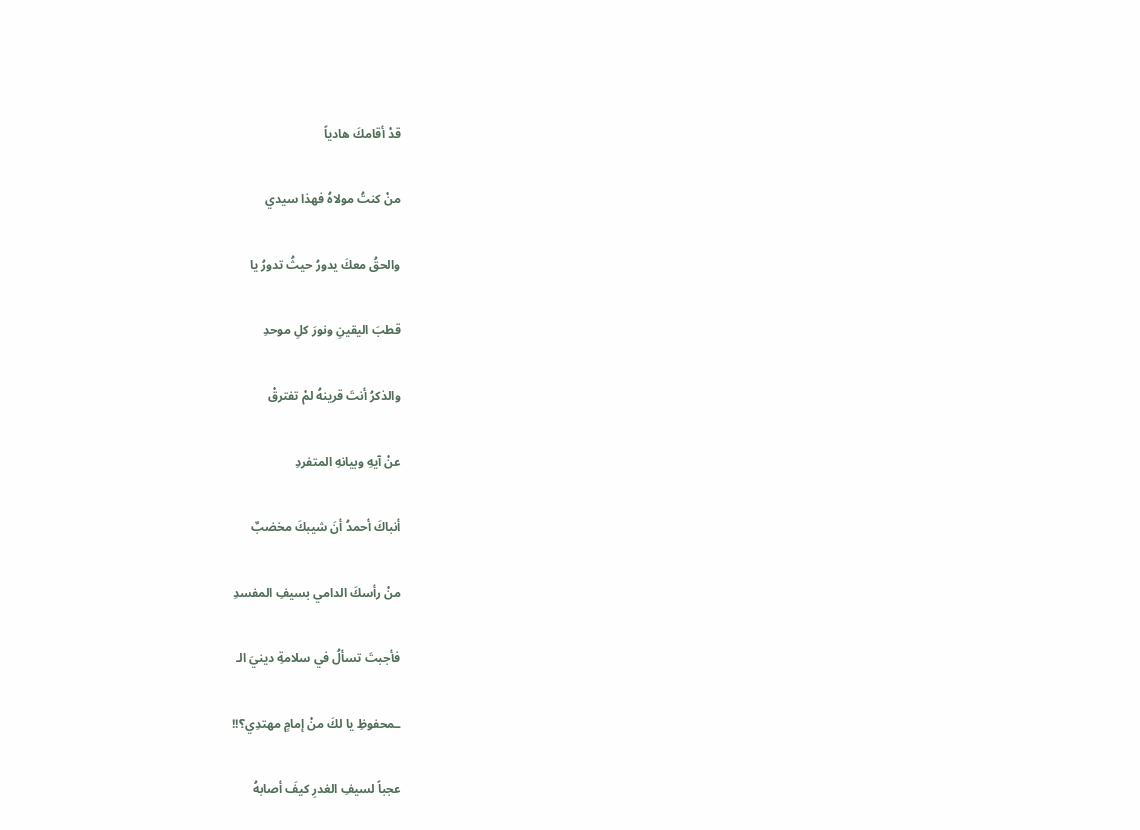قدْ أقامكَ هادياً

منْ كنتُ مولاهُ فهذا سيدي

والحقُ معكَ يدورُ حيثُ تدورُ يا

قطبَ اليقينِ ونورَ كلِ موحدِ

والذكرُ أنتَ قرينهُ لمْ تفترقْ

عنْ آيهِ وبيانهِ المتفردِ

أنباكَ أحمدُ أنَ شيبكَ مخضبٌ

منْ رأسكَ الدامي بسيفِ المفسدِ

فأجبتَ تسألُ في سلامةِ دينيَ الـ

ـمحفوظِ يا لكَ منْ إمامٍ مهتدِي؟!!

عجباً لسيفِ الغدرِ كيفَ أصابهُ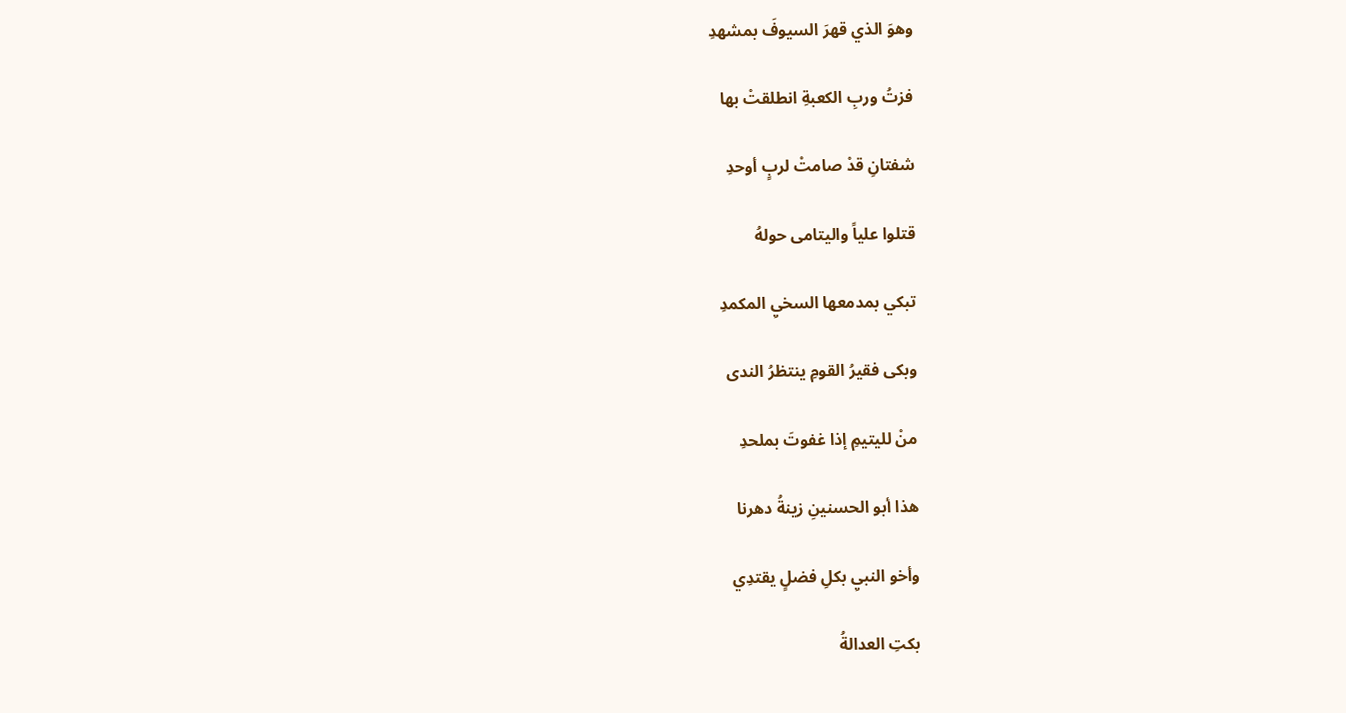وهوَ الذي قهرَ السيوفَ بمشهدِ

فزتُ وربِ الكعبةِ انطلقتْ بها

شفتانِ قدْ صامتْ لربٍ أوحدِ

قتلوا علياً واليتامى حولهُ

تبكي بمدمعها السخيِ المكمدِ

وبكى فقيرُ القومِ ينتظرُ الندى

منْ لليتيمِ إذا غفوتَ بملحدِ

هذا أبو الحسنينِ زينةُ دهرنا

وأخو النبيِ بكلِ فضلٍ يقتدِي

بكتِ العدالةُ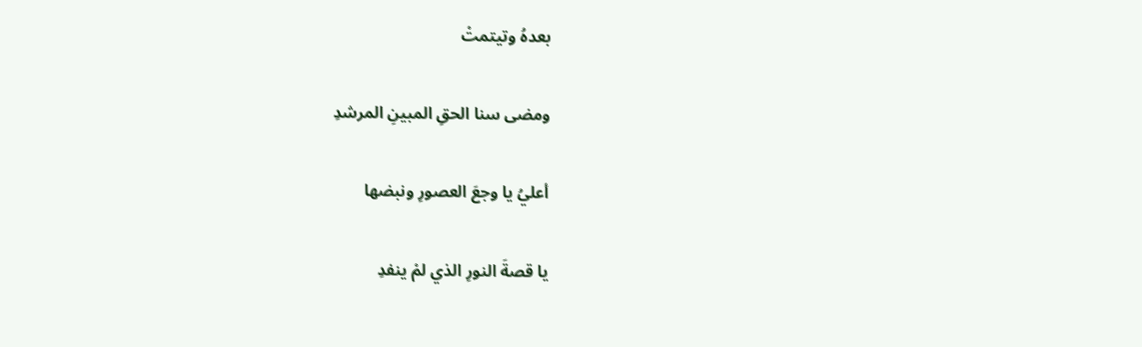بعدهُ وتيتمتْ

ومضى سنا الحقِ المبينِ المرشدِ

أعليُ يا وجعَ العصورِ ونبضها

يا قصةَ النورِ الذي لمْ ينفدِ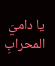يا داميَ المحرابِ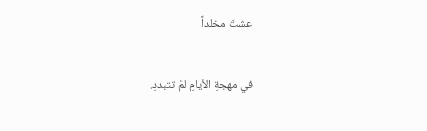عشتَ مخلداً

في مهجةِ الأيامِ لمْ تتبددِ.